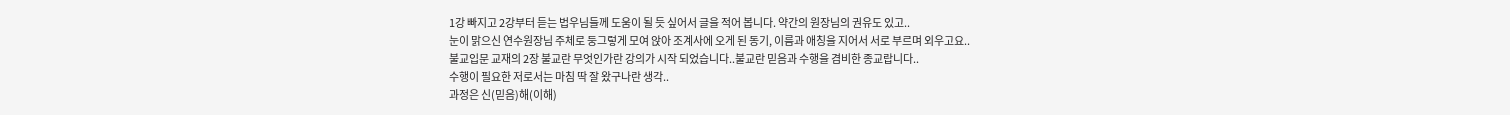1강 빠지고 2강부터 듣는 법우님들께 도움이 될 듯 싶어서 글을 적어 봅니다. 약간의 원장님의 권유도 있고..
눈이 맑으신 연수원장님 주체로 둥그렇게 모여 앉아 조계사에 오게 된 동기, 이름과 애칭을 지어서 서로 부르며 외우고요..
불교입문 교재의 2장 불교란 무엇인가란 강의가 시작 되었습니다..불교란 믿음과 수행을 겸비한 종교랍니다..
수행이 필요한 저로서는 마침 딱 잘 왔구나란 생각..
과정은 신(믿음)해(이해)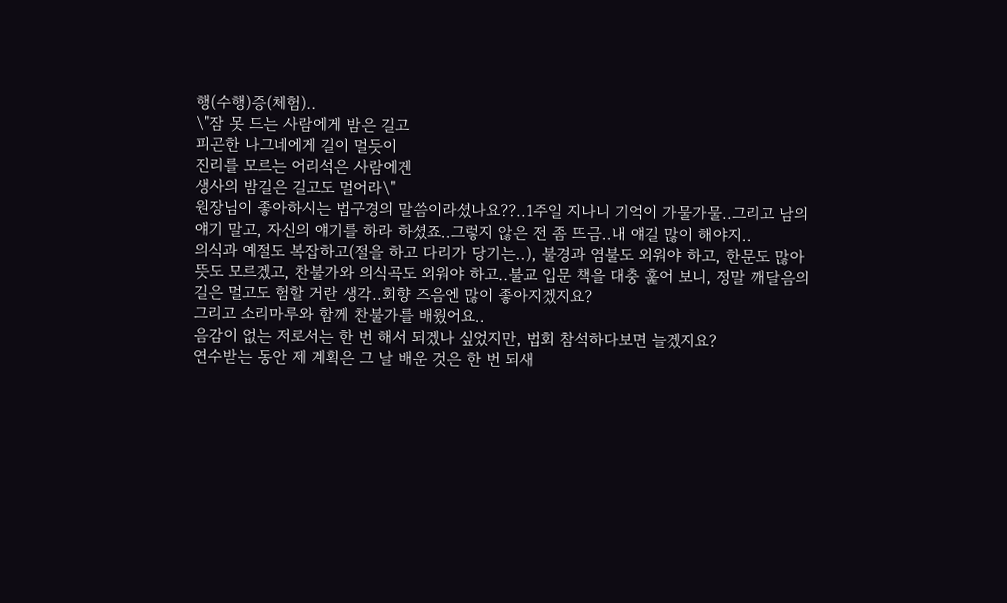행(수행)증(체험)..
\"잠 못 드는 사람에게 밤은 길고
피곤한 나그네에게 길이 멀듯이
진리를 모르는 어리석은 사람에겐
생사의 밤길은 길고도 멀어라\"
원장님이 좋아하시는 법구경의 말씀이라셨나요??..1주일 지나니 기억이 가물가물..그리고 남의 얘기 말고, 자신의 얘기를 하라 하셨죠..그렇지 않은 전 좀 뜨금..내 얘길 많이 해야지..
의식과 예절도 복잡하고(절을 하고 다리가 당기는..), 불경과 염불도 외워야 하고, 한문도 많아 뜻도 모르겠고, 찬불가와 의식곡도 외워야 하고..불교 입문 책을 대충 훑어 보니, 정말 깨달음의 길은 멀고도 험할 거란 생각..회향 즈음엔 많이 좋아지겠지요?
그리고 소리마루와 함께 찬불가를 배웠어요..
음감이 없는 저로서는 한 번 해서 되겠나 싶었지만, 법회 참석하다보면 늘겠지요?
연수받는 동안 제 계획은 그 날 배운 것은 한 번 되새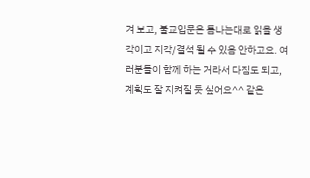겨 보고, 불교입문은 틈나는대로 읽을 생각이고 지각/결석 될 수 있음 안하고요. 여러분들이 함께 하는 거라서 다짐도 되고, 계획도 잘 지켜질 듯 싶어요^^ 같은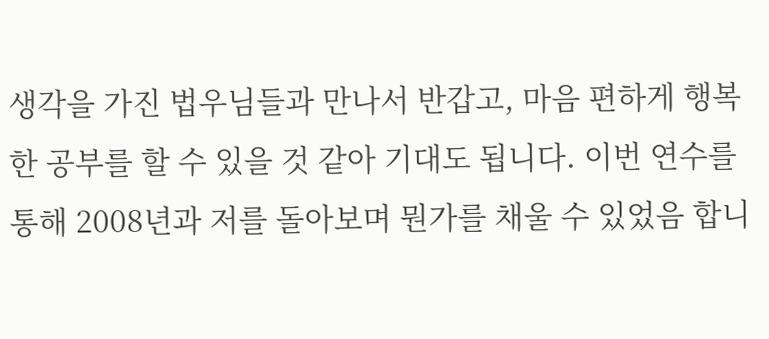생각을 가진 법우님들과 만나서 반갑고, 마음 편하게 행복한 공부를 할 수 있을 것 같아 기대도 됩니다. 이번 연수를 통해 2008년과 저를 돌아보며 뭔가를 채울 수 있었음 합니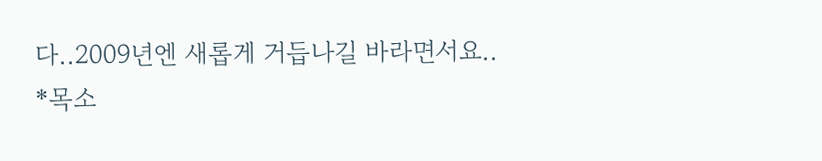다..2009년엔 새롭게 거듭나길 바라면서요..
*목소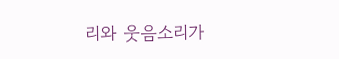리와 웃음소리가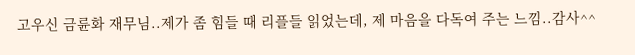고우신 금륜화 재무님..제가 좀 힘들 때 리플들 읽었는데, 제 마음을 다독여 주는 느낌..감사^^